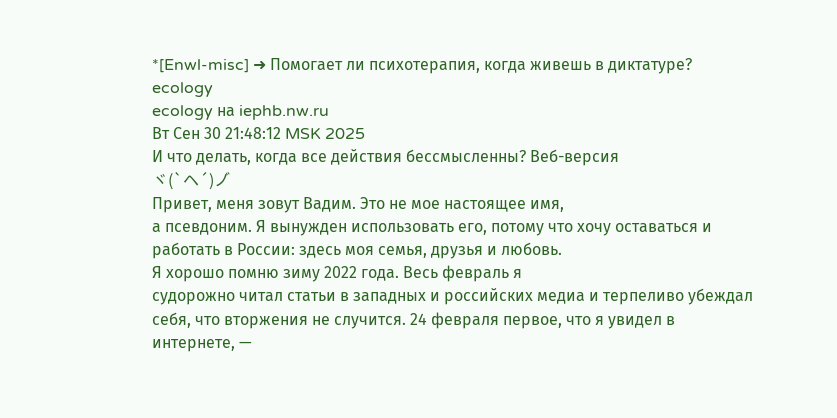*[Enwl-misc] ➜ Помогает ли психотерапия, когда живешь в диктатуре?
ecology
ecology на iephb.nw.ru
Вт Сен 30 21:48:12 MSK 2025
И что делать, когда все действия бессмысленны? Веб-версия
ヾ(`ヘ´)ノ゙
Привет, меня зовут Вадим. Это не мое настоящее имя,
а псевдоним. Я вынужден использовать его, потому что хочу оставаться и
работать в России: здесь моя семья, друзья и любовь.
Я хорошо помню зиму 2022 года. Весь февраль я
судорожно читал статьи в западных и российских медиа и терпеливо убеждал
себя, что вторжения не случится. 24 февраля первое, что я увидел в
интернете, —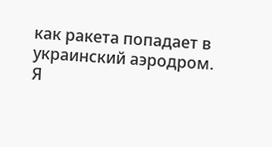как ракета попадает в украинский аэродром.
Я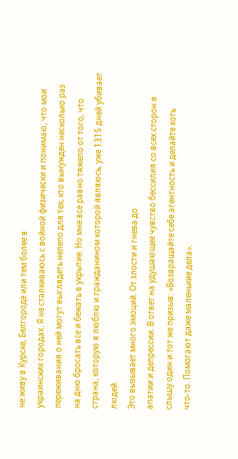не живу в Курске, Белгороде или тем более в
украинских городах. Я не сталкиваюсь с войной физически и понимаю, что мои
переживания о ней могут выглядеть нелепо для тех, кто вынужден несколько раз
на дню бросать все и бежать в укрытие. Но мне все равно тяжело от того, что
страна, которую я люблю и гражданином которой являюсь, уже 1315 дней убивает
людей.
Это вызывает много эмоций. От злости и гнева до
апатии и депрессии. В ответ на удушающее чувство бессилия со всех сторон я
слышу один и тот же призыв: «Возвращайте себе агентность и делайте хоть
что-то. Помогают даже маленькие дела».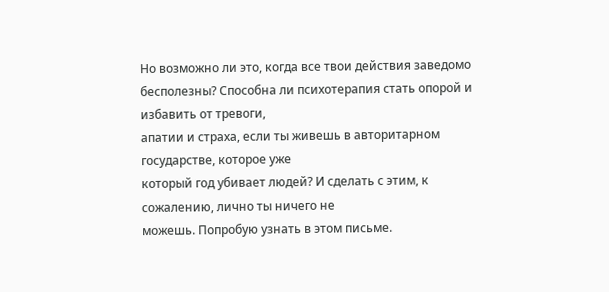Но возможно ли это, когда все твои действия заведомо
бесполезны? Способна ли психотерапия стать опорой и избавить от тревоги,
апатии и страха, если ты живешь в авторитарном государстве, которое уже
который год убивает людей? И сделать с этим, к сожалению, лично ты ничего не
можешь. Попробую узнать в этом письме.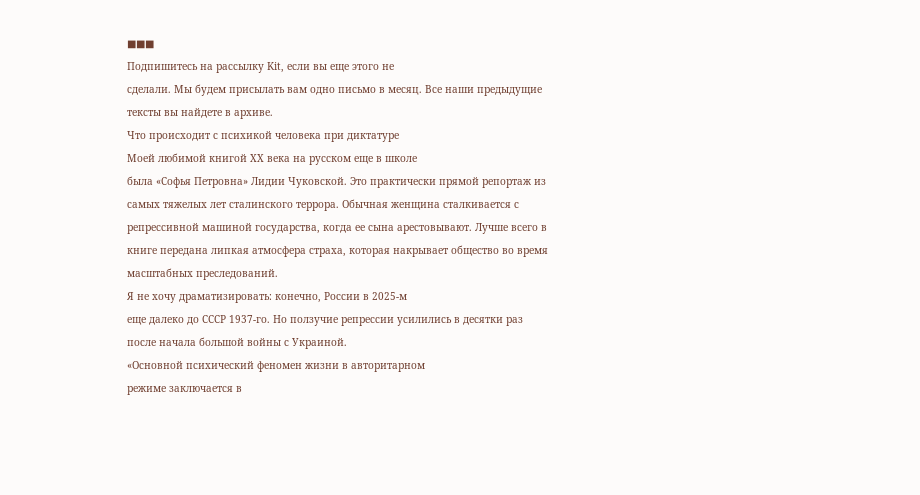■■■
Подпишитесь на рассылку Kit, если вы еще этого не
сделали. Мы будем присылать вам одно письмо в месяц. Все наши предыдущие
тексты вы найдете в архиве.
Что происходит с психикой человека при диктатуре
Моей любимой книгой ХХ века на русском еще в школе
была «Софья Петровна» Лидии Чуковской. Это практически прямой репортаж из
самых тяжелых лет сталинского террора. Обычная женщина сталкивается с
репрессивной машиной государства, когда ее сына арестовывают. Лучше всего в
книге передана липкая атмосфера страха, которая накрывает общество во время
масштабных преследований.
Я не хочу драматизировать: конечно, России в 2025-м
еще далеко до СССР 1937-го. Но ползучие репрессии усилились в десятки раз
после начала большой войны с Украиной.
«Основной психический феномен жизни в авторитарном
режиме заключается в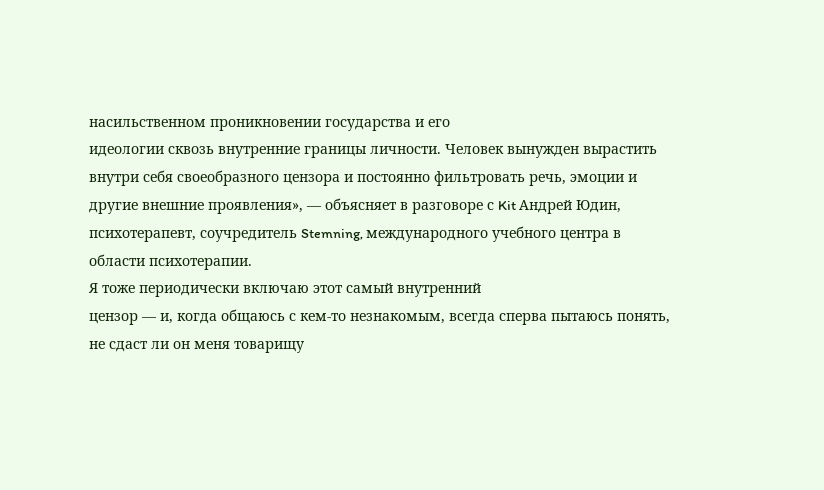насильственном проникновении государства и его
идеологии сквозь внутренние границы личности. Человек вынужден вырастить
внутри себя своеобразного цензора и постоянно фильтровать речь, эмоции и
другие внешние проявления», — объясняет в разговоре с Kit Андрей Юдин,
психотерапевт, соучредитель Stemning, международного учебного центра в
области психотерапии.
Я тоже периодически включаю этот самый внутренний
цензор — и, когда общаюсь с кем-то незнакомым, всегда сперва пытаюсь понять,
не сдаст ли он меня товарищу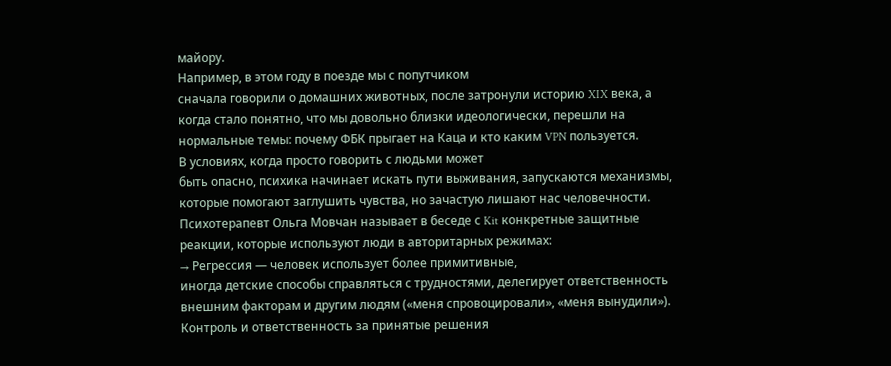майору.
Например, в этом году в поезде мы с попутчиком
сначала говорили о домашних животных, после затронули историю XIX века, а
когда стало понятно, что мы довольно близки идеологически, перешли на
нормальные темы: почему ФБК прыгает на Каца и кто каким VPN пользуется.
В условиях, когда просто говорить с людьми может
быть опасно, психика начинает искать пути выживания, запускаются механизмы,
которые помогают заглушить чувства, но зачастую лишают нас человечности.
Психотерапевт Ольга Мовчан называет в беседе с Kit конкретные защитные
реакции, которые используют люди в авторитарных режимах:
→ Регрессия — человек использует более примитивные,
иногда детские способы справляться с трудностями, делегирует ответственность
внешним факторам и другим людям («меня спровоцировали», «меня вынудили»).
Контроль и ответственность за принятые решения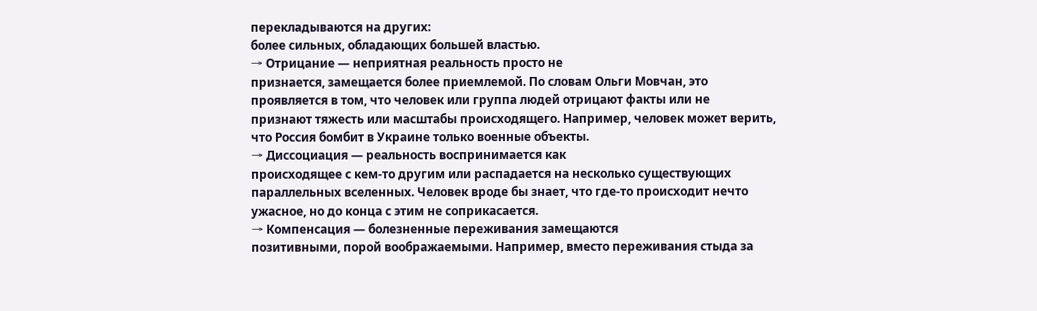перекладываются на других:
более сильных, обладающих большей властью.
→ Отрицание — неприятная реальность просто не
признается, замещается более приемлемой. По словам Ольги Мовчан, это
проявляется в том, что человек или группа людей отрицают факты или не
признают тяжесть или масштабы происходящего. Например, человек может верить,
что Россия бомбит в Украине только военные объекты.
→ Диссоциация — реальность воспринимается как
происходящее с кем-то другим или распадается на несколько существующих
параллельных вселенных. Человек вроде бы знает, что где-то происходит нечто
ужасное, но до конца с этим не соприкасается.
→ Компенсация — болезненные переживания замещаются
позитивными, порой воображаемыми. Например, вместо переживания стыда за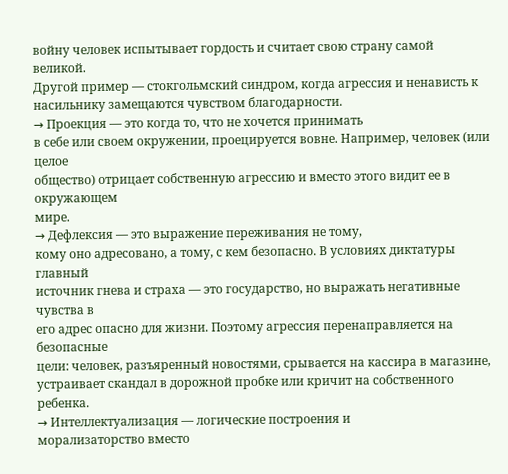войну человек испытывает гордость и считает свою страну самой великой.
Другой пример — стокгольмский синдром, когда агрессия и ненависть к
насильнику замещаются чувством благодарности.
→ Проекция — это когда то, что не хочется принимать
в себе или своем окружении, проецируется вовне. Например, человек (или целое
общество) отрицает собственную агрессию и вместо этого видит ее в окружающем
мире.
→ Дефлексия — это выражение переживания не тому,
кому оно адресовано, а тому, с кем безопасно. В условиях диктатуры главный
источник гнева и страха — это государство, но выражать негативные чувства в
его адрес опасно для жизни. Поэтому агрессия перенаправляется на безопасные
цели: человек, разъяренный новостями, срывается на кассира в магазине,
устраивает скандал в дорожной пробке или кричит на собственного ребенка.
→ Интеллектуализация — логические построения и
морализаторство вместо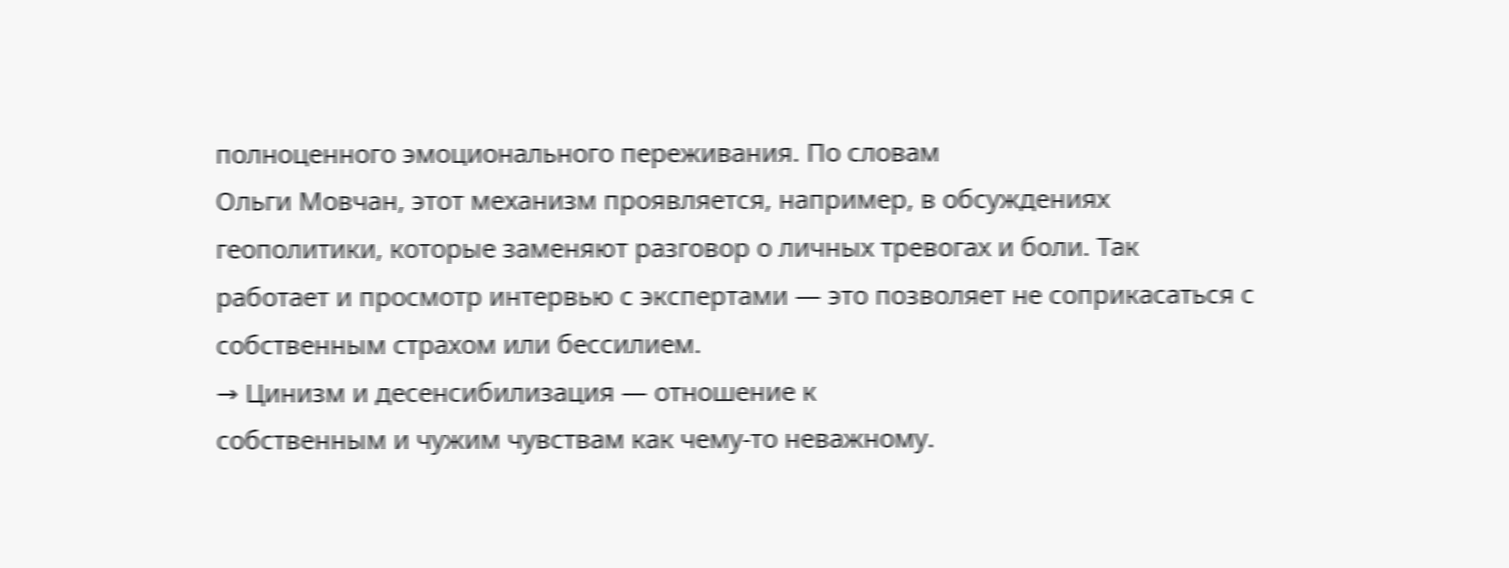полноценного эмоционального переживания. По словам
Ольги Мовчан, этот механизм проявляется, например, в обсуждениях
геополитики, которые заменяют разговор о личных тревогах и боли. Так
работает и просмотр интервью с экспертами — это позволяет не соприкасаться с
собственным страхом или бессилием.
→ Цинизм и десенсибилизация — отношение к
собственным и чужим чувствам как чему-то неважному.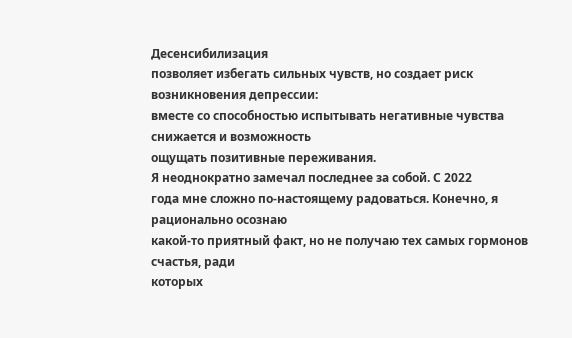Десенсибилизация
позволяет избегать сильных чувств, но создает риск возникновения депрессии:
вместе со способностью испытывать негативные чувства снижается и возможность
ощущать позитивные переживания.
Я неоднократно замечал последнее за собой. С 2022
года мне сложно по-настоящему радоваться. Конечно, я рационально осознаю
какой-то приятный факт, но не получаю тех самых гормонов счастья, ради
которых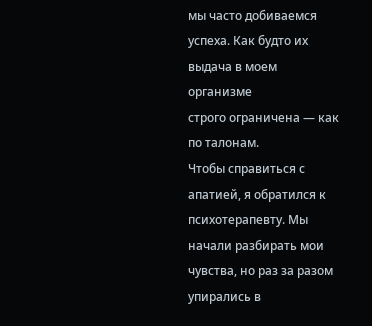мы часто добиваемся успеха. Как будто их выдача в моем организме
строго ограничена — как по талонам.
Чтобы справиться с апатией, я обратился к
психотерапевту. Мы начали разбирать мои чувства, но раз за разом упирались в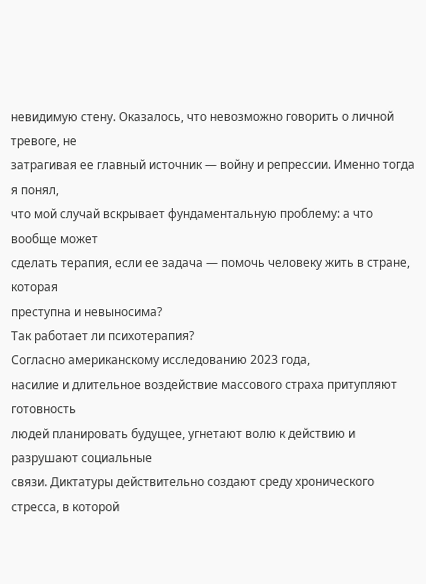невидимую стену. Оказалось, что невозможно говорить о личной тревоге, не
затрагивая ее главный источник — войну и репрессии. Именно тогда я понял,
что мой случай вскрывает фундаментальную проблему: а что вообще может
сделать терапия, если ее задача — помочь человеку жить в стране, которая
преступна и невыносима?
Так работает ли психотерапия?
Согласно американскому исследованию 2023 года,
насилие и длительное воздействие массового страха притупляют готовность
людей планировать будущее, угнетают волю к действию и разрушают социальные
связи. Диктатуры действительно создают среду хронического стресса, в которой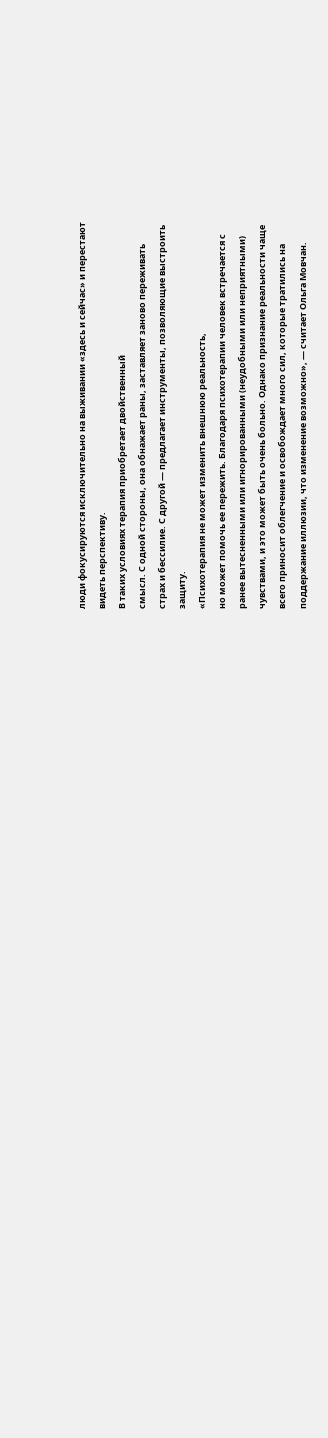люди фокусируются исключительно на выживании «здесь и сейчас» и перестают
видеть перспективу.
В таких условиях терапия приобретает двойственный
смысл. С одной стороны, она обнажает раны, заставляет заново переживать
страх и бессилие. С другой — предлагает инструменты, позволяющие выстроить
защиту.
«Психотерапия не может изменить внешнюю реальность,
но может помочь ее пережить. Благодаря психотерапии человек встречается с
ранее вытесненными или игнорированными (неудобными или неприятными)
чувствами, и это может быть очень больно. Однако признание реальности чаще
всего приносит облегчение и освобождает много сил, которые тратились на
поддержание иллюзии, что изменение возможно», — считает Ольга Мовчан.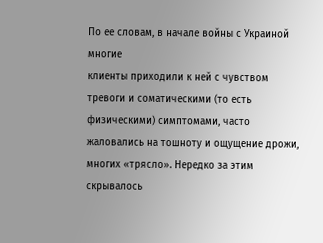По ее словам, в начале войны с Украиной многие
клиенты приходили к ней с чувством тревоги и соматическими (то есть
физическими) симптомами, часто жаловались на тошноту и ощущение дрожи,
многих «трясло». Нередко за этим скрывалось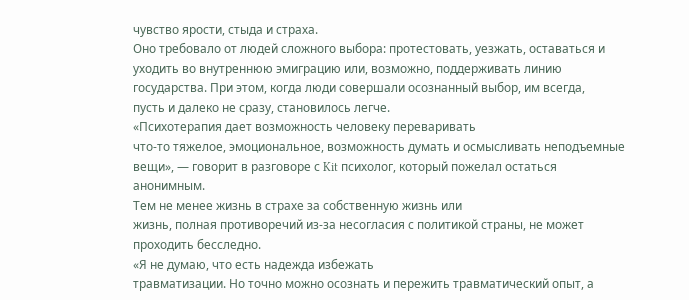чувство ярости, стыда и страха.
Оно требовало от людей сложного выбора: протестовать, уезжать, оставаться и
уходить во внутреннюю эмиграцию или, возможно, поддерживать линию
государства. При этом, когда люди совершали осознанный выбор, им всегда,
пусть и далеко не сразу, становилось легче.
«Психотерапия дает возможность человеку переваривать
что-то тяжелое, эмоциональное, возможность думать и осмысливать неподъемные
вещи», — говорит в разговоре с Kit психолог, который пожелал остаться
анонимным.
Тем не менее жизнь в страхе за собственную жизнь или
жизнь, полная противоречий из-за несогласия с политикой страны, не может
проходить бесследно.
«Я не думаю, что есть надежда избежать
травматизации. Но точно можно осознать и пережить травматический опыт, а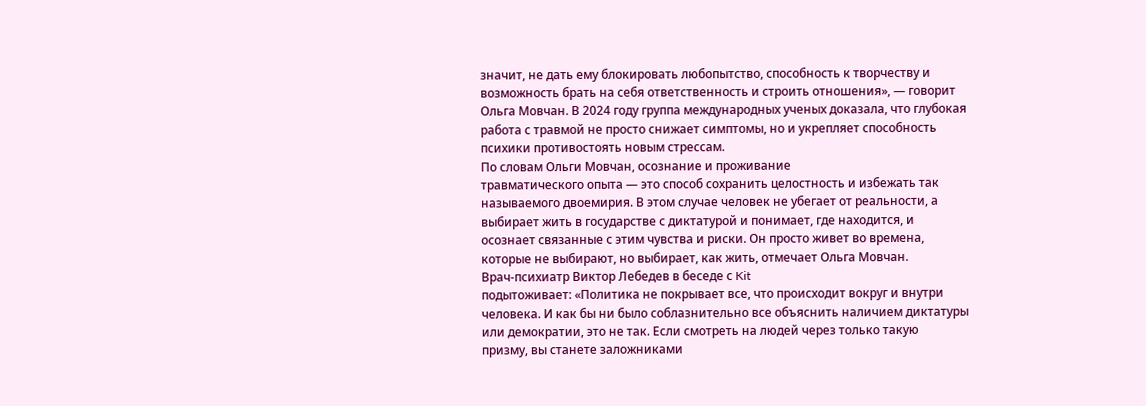значит, не дать ему блокировать любопытство, способность к творчеству и
возможность брать на себя ответственность и строить отношения», — говорит
Ольга Мовчан. В 2024 году группа международных ученых доказала, что глубокая
работа с травмой не просто снижает симптомы, но и укрепляет способность
психики противостоять новым стрессам.
По словам Ольги Мовчан, осознание и проживание
травматического опыта — это способ сохранить целостность и избежать так
называемого двоемирия. В этом случае человек не убегает от реальности, а
выбирает жить в государстве с диктатурой и понимает, где находится, и
осознает связанные с этим чувства и риски. Он просто живет во времена,
которые не выбирают, но выбирает, как жить, отмечает Ольга Мовчан.
Врач-психиатр Виктор Лебедев в беседе с Kit
подытоживает: «Политика не покрывает все, что происходит вокруг и внутри
человека. И как бы ни было соблазнительно все объяснить наличием диктатуры
или демократии, это не так. Если смотреть на людей через только такую
призму, вы станете заложниками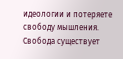идеологии и потеряете свободу мышления.
Свобода существует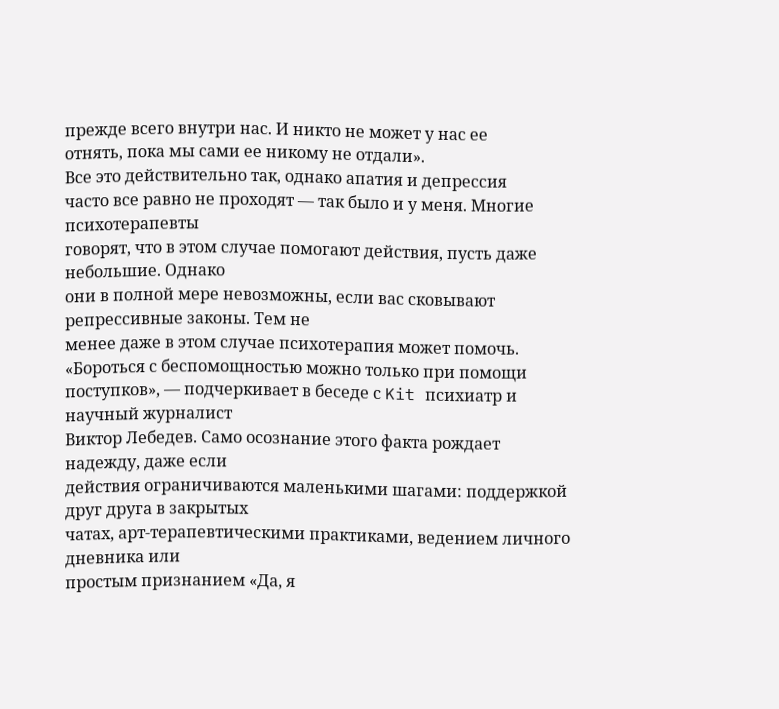прежде всего внутри нас. И никто не может у нас ее
отнять, пока мы сами ее никому не отдали».
Все это действительно так, однако апатия и депрессия
часто все равно не проходят — так было и у меня. Многие психотерапевты
говорят, что в этом случае помогают действия, пусть даже небольшие. Однако
они в полной мере невозможны, если вас сковывают репрессивные законы. Тем не
менее даже в этом случае психотерапия может помочь.
«Бороться с беспомощностью можно только при помощи
поступков», — подчеркивает в беседе с Kit психиатр и научный журналист
Виктор Лебедев. Само осознание этого факта рождает надежду, даже если
действия ограничиваются маленькими шагами: поддержкой друг друга в закрытых
чатах, арт‑терапевтическими практиками, ведением личного дневника или
простым признанием «Да, я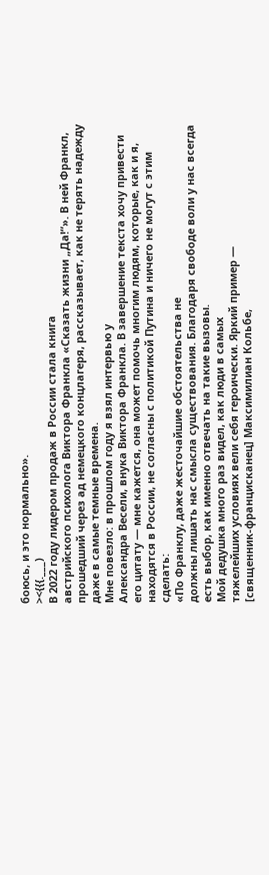боюсь, и это нормально».
><{{{.___)
В 2022 году лидером продаж в России стала книга
австрийского психолога Виктора Франкла «Сказать жизни „Да!“». В ней Франкл,
прошедший через ад немецкого концлагеря, рассказывает, как не терять надежду
даже в самые темные времена.
Мне повезло: в прошлом году я взял интервью у
Александра Весели, внука Виктора Франкла. В завершение текста хочу привести
его цитату — мне кажется, она может помочь многим людям, которые, как и я,
находятся в России, не согласны с политикой Путина и ничего не могут с этим
сделать:
«По Франклу, даже жесточайшие обстоятельства не
должны лишать нас смысла существования. Благодаря свободе воли у нас всегда
есть выбор, как именно отвечать на такие вызовы.
Мой дедушка много раз видел, как люди в самых
тяжелейших условиях вели себя героически. Яркий пример —
[священник-францисканец] Максимилиан Кольбе,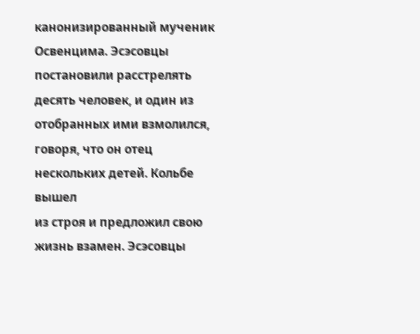канонизированный мученик
Освенцима. Эсэсовцы постановили расстрелять десять человек, и один из
отобранных ими взмолился, говоря, что он отец нескольких детей. Кольбе вышел
из строя и предложил свою жизнь взамен. Эсэсовцы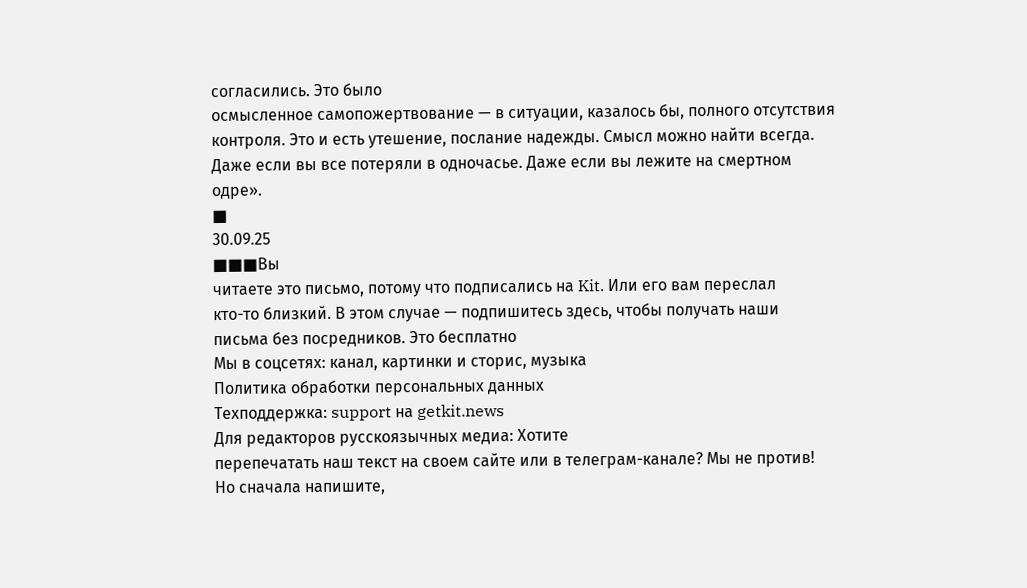согласились. Это было
осмысленное самопожертвование — в ситуации, казалось бы, полного отсутствия
контроля. Это и есть утешение, послание надежды. Смысл можно найти всегда.
Даже если вы все потеряли в одночасье. Даже если вы лежите на смертном
одре».
■
30.09.25
■■■Вы
читаете это письмо, потому что подписались на Kit. Или его вам переслал
кто-то близкий. В этом случае — подпишитесь здесь, чтобы получать наши
письма без посредников. Это бесплатно
Мы в соцсетях: канал, картинки и сторис, музыка
Политика обработки персональных данных
Техподдержка: support на getkit.news
Для редакторов русскоязычных медиа: Хотите
перепечатать наш текст на своем сайте или в телеграм-канале? Мы не против!
Но сначала напишите,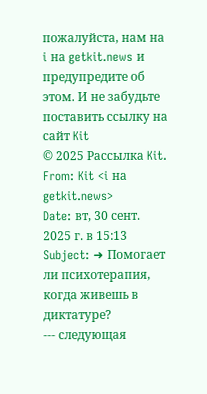пожалуйста, нам на i на getkit.news и предупредите об
этом. И не забудьте поставить ссылку на сайт Kit
© 2025 Рассылка Kit.
From: Kit <i на getkit.news>
Date: вт, 30 сент. 2025 г. в 15:13
Subject: ➜ Помогает ли психотерапия, когда живешь в
диктатуре?
--- следующая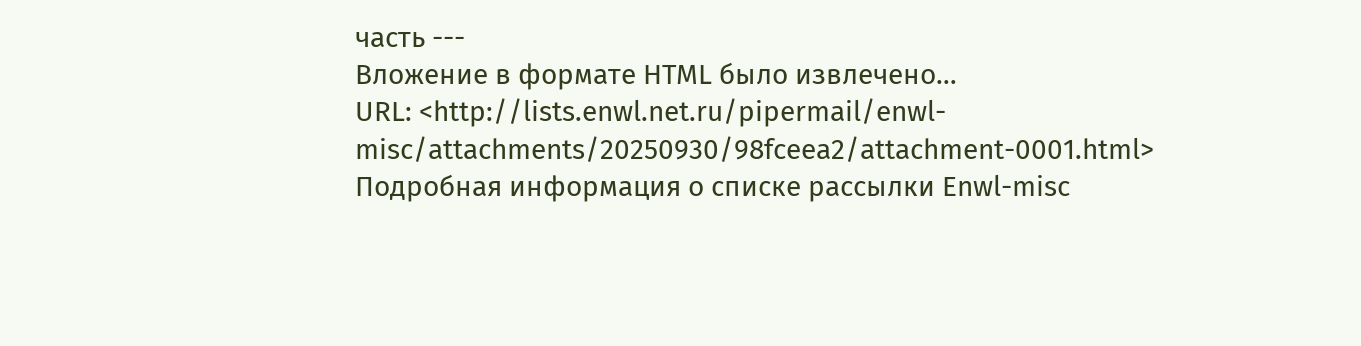часть ---
Вложение в формате HTML было извлечено…
URL: <http://lists.enwl.net.ru/pipermail/enwl-misc/attachments/20250930/98fceea2/attachment-0001.html>
Подробная информация о списке рассылки Enwl-misc